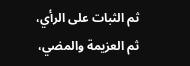ثم الثبات على الرأي،
ثم العزيمة والمضي،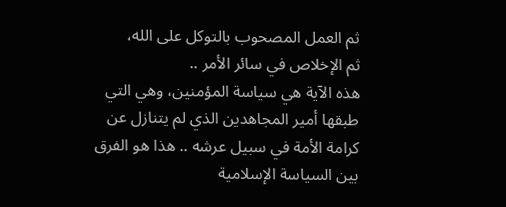ثم العمل المصحوب بالتوكل على الله،
ثم الإخلاص في سائر الأمر ..
هذه الآية هي سياسة المؤمنين، وهي التي طبقها أمير المجاهدين الذي لم يتنازل عن كرامة الأمة في سبيل عرشه .. هذا هو الفرق بين السياسة الإسلامية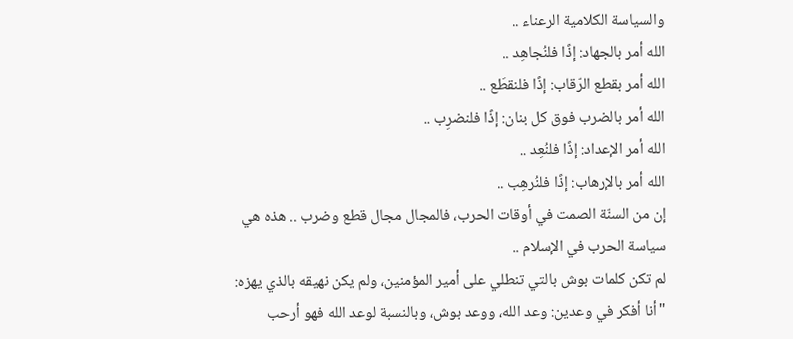والسياسة الكلامية الرعناء ..
الله أمر بالجهاد: إذًا فلنُجاهِد ..
الله أمر بقطع الرّقاب: إذًا فلنقطَع ..
الله أمر بالضرب فوق كل بنان: إذًا فلنضرِب ..
الله أمر الإعداد: إذًا فلنُعِد ..
الله أمر بالإرهاب: إذًا فلنُرهِب ..
إن من السنّة الصمت في أوقات الحرب، فالمجال مجال قطع وضرب .. هذه هي سياسة الحرب في الإسلام ..
لم تكن كلمات بوش بالتي تنطلي على أمير المؤمنين، ولم يكن نهيقه بالذي يهزه:
"أنا أفكر في وعدين: وعد الله، ووعد بوش، وبالنسبة لوعد الله فهو أرحب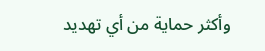وأكثر حماية من أي تهديد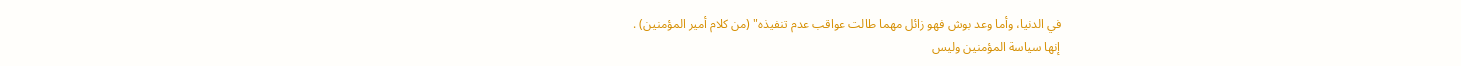في الدنيا، وأما وعد بوش فهو زائل مهما طالت عواقب عدم تنفيذه" (من كلام أمير المؤمنين) .
إنها سياسة المؤمنين وليس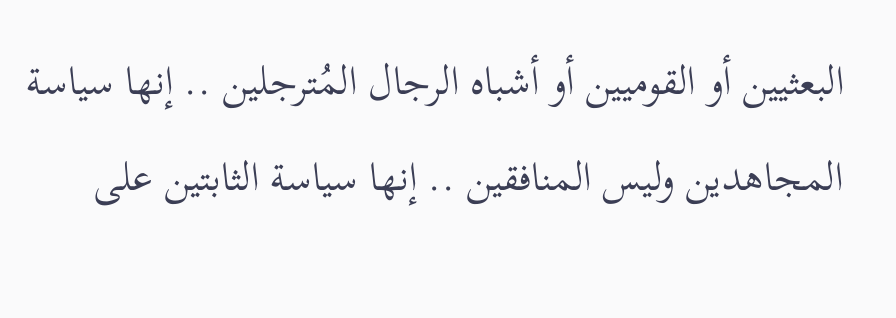البعثيين أو القوميين أو أشباه الرجال المُترجلين .. إنها سياسة المجاهدين وليس المنافقين .. إنها سياسة الثابتين على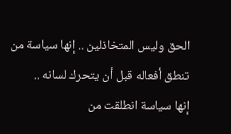الحق وليس المتخاذلين .. إنها سياسة من تنطق أفعاله قبل أن يتحرك لسانه ..
إنها سياسة انطلقت من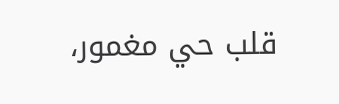قلب حي مغمور،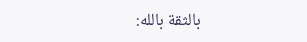بالثقة بالله: